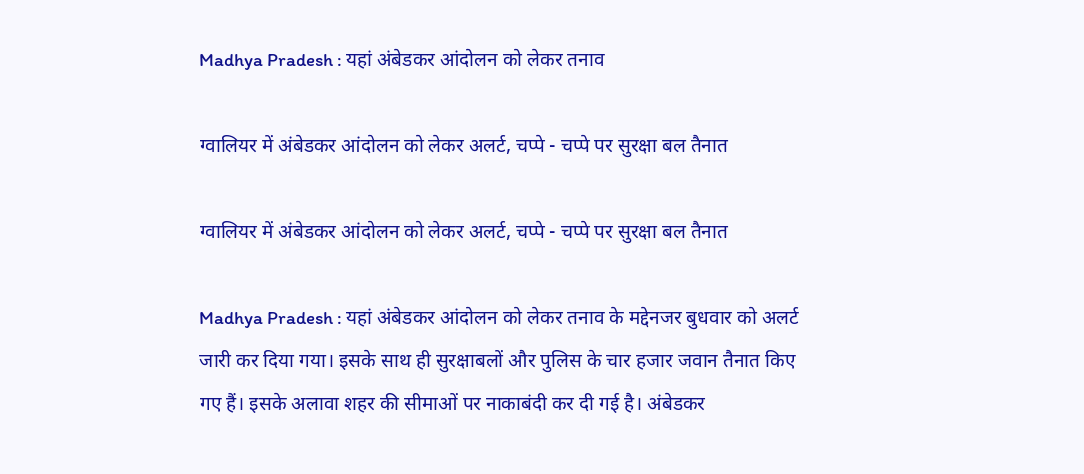Madhya Pradesh : यहां अंबेडकर आंदोलन को लेकर तनाव

ग्वालियर में अंबेडकर आंदोलन को लेकर अलर्ट, चप्पे - चप्पे पर सुरक्षा बल तैनात

ग्वालियर में अंबेडकर आंदोलन को लेकर अलर्ट, चप्पे - चप्पे पर सुरक्षा बल तैनात

Madhya Pradesh : यहां अंबेडकर आंदोलन को लेकर तनाव के मद्देनजर बुधवार को अलर्ट जारी कर दिया गया। इसके साथ ही सुरक्षाबलों और पुलिस के चार हजार जवान तैनात किए गए हैं। इसके अलावा शहर की सीमाओं पर नाकाबंदी कर दी गई है। अंबेडकर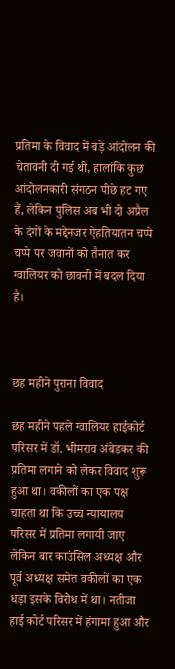प्रतिमा के विवाद में बड़े आंदोलन की चेतावनी दी गई थी, हालांकि कुछ आंदोलनकारी संगठन पीछे हट गए हैं, लेकिन पुलिस अब भी दो अप्रैल के दंगों के मद्देनजर ऐहतियातन चप्पे चप्पे पर जवानों को तैनात कर ग्वालियर को छावनी में बदल दिया है।



छह महीने पुराना विवाद

छह महीने पहले ग्वालियर हाईकोर्ट परिसर में डॉ. भीमराव अंबेडकर की प्रतिमा लगाने को लेकर विवाद शुरू हुआ था। वकीलों का एक पक्ष चाहता था कि उच्च न्यायालय परिसर में प्रतिमा लगायी जाए लेकिन बार काउंसिल अध्यक्ष और पूर्व अध्यक्ष समेत वकीलों का एक धड़ा इसके विरोध में था। नतीजा हाई कोर्ट परिसर में हंगामा हुआ और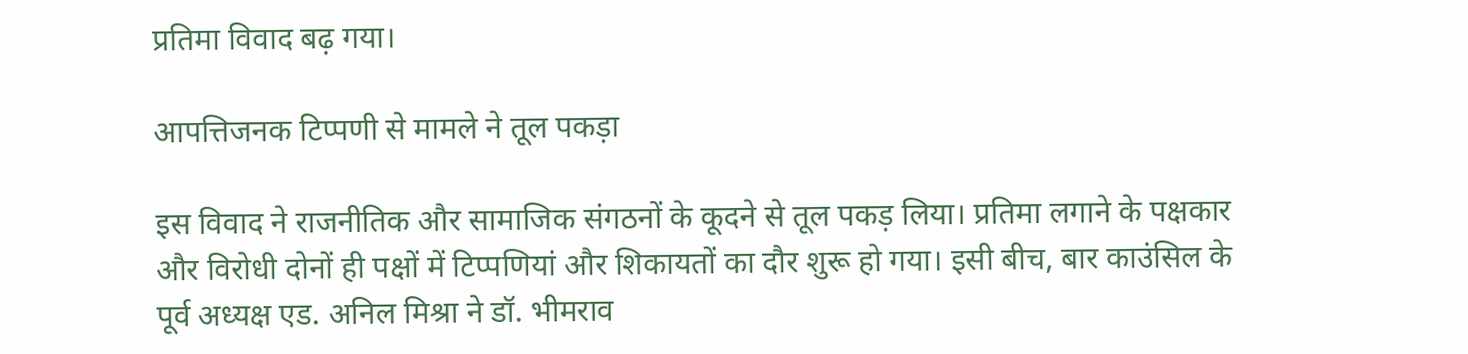प्रतिमा विवाद बढ़ गया।

आपत्तिजनक टिप्पणी से मामले ने तूल पकड़ा

इस विवाद ने राजनीतिक और सामाजिक संगठनों के कूदने से तूल पकड़ लिया। प्रतिमा लगाने के पक्षकार और विरोधी दोनों ही पक्षों में टिप्पणियां और शिकायतों का दौर शुरू हो गया। इसी बीच, बार काउंसिल के पूर्व अध्यक्ष एड. अनिल मिश्रा ने डॉ. भीमराव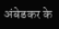अंबेडकर के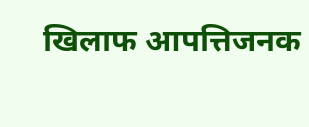खिलाफ आपत्तिजनक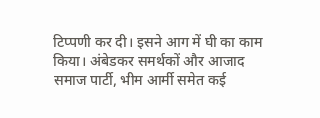टिप्पणी कर दी। इसने आग में घी का काम किया। अंबेडकर समर्थकों और आजाद समाज पार्टी, भीम आर्मी समेत कई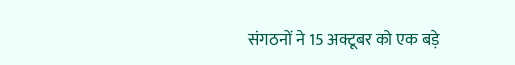संगठनों ने 15 अक्टूबर को एक बड़े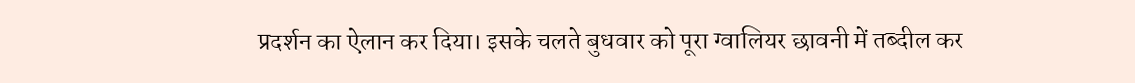प्रदर्शन का ऐलान कर दिया। इसके चलते बुधवार को पूरा ग्वालियर छावनी में तब्दील कर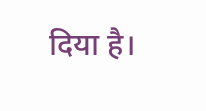दिया है।